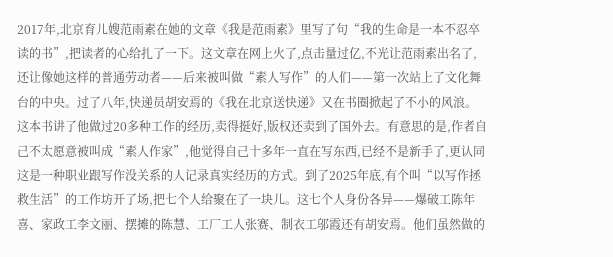2017年,北京育儿嫂范雨素在她的文章《我是范雨素》里写了句“我的生命是一本不忍卒读的书”,把读者的心给扎了一下。这文章在网上火了,点击量过亿,不光让范雨素出名了,还让像她这样的普通劳动者——后来被叫做“素人写作”的人们——第一次站上了文化舞台的中央。过了八年,快递员胡安焉的《我在北京送快递》又在书圈掀起了不小的风浪。这本书讲了他做过20多种工作的经历,卖得挺好,版权还卖到了国外去。有意思的是,作者自己不太愿意被叫成“素人作家”,他觉得自己十多年一直在写东西,已经不是新手了,更认同这是一种职业跟写作没关系的人记录真实经历的方式。到了2025年底,有个叫“以写作拯救生活”的工作坊开了场,把七个人给聚在了一块儿。这七个人身份各异——爆破工陈年喜、家政工李文丽、摆摊的陈慧、工厂工人张赛、制衣工邬霞还有胡安焉。他们虽然做的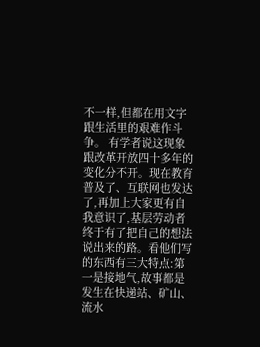不一样,但都在用文字跟生活里的艰难作斗争。 有学者说这现象跟改革开放四十多年的变化分不开。现在教育普及了、互联网也发达了,再加上大家更有自我意识了,基层劳动者终于有了把自己的想法说出来的路。看他们写的东西有三大特点:第一是接地气,故事都是发生在快递站、矿山、流水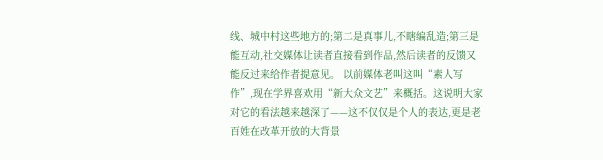线、城中村这些地方的;第二是真事儿,不瞎编乱造;第三是能互动,社交媒体让读者直接看到作品,然后读者的反馈又能反过来给作者提意见。 以前媒体老叫这叫“素人写作”,现在学界喜欢用“新大众文艺”来概括。这说明大家对它的看法越来越深了——这不仅仅是个人的表达,更是老百姓在改革开放的大背景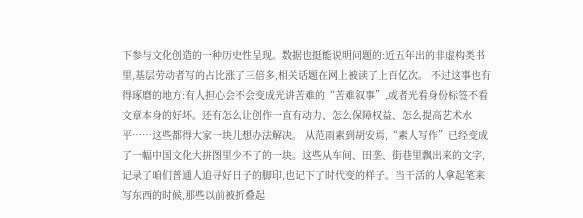下参与文化创造的一种历史性呈现。数据也挺能说明问题的:近五年出的非虚构类书里,基层劳动者写的占比涨了三倍多,相关话题在网上被读了上百亿次。 不过这事也有得琢磨的地方:有人担心会不会变成光讲苦难的“苦难叙事”,或者光看身份标签不看文章本身的好坏。还有怎么让创作一直有动力、怎么保障权益、怎么提高艺术水平……这些都得大家一块儿想办法解决。 从范雨素到胡安焉,“素人写作”已经变成了一幅中国文化大拼图里少不了的一块。这些从车间、田垄、街巷里飘出来的文字,记录了咱们普通人追寻好日子的脚印,也记下了时代变的样子。当干活的人拿起笔来写东西的时候,那些以前被折叠起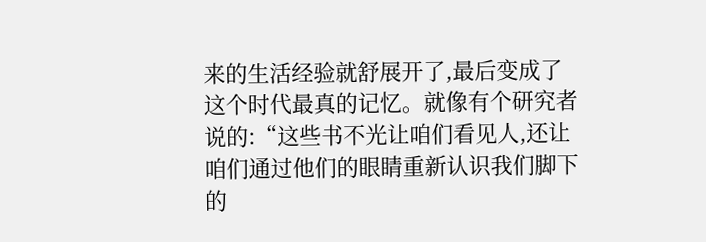来的生活经验就舒展开了,最后变成了这个时代最真的记忆。就像有个研究者说的:“这些书不光让咱们看见人,还让咱们通过他们的眼睛重新认识我们脚下的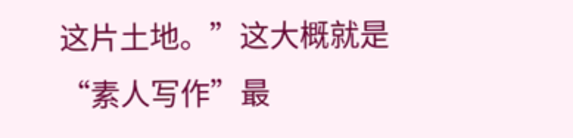这片土地。”这大概就是“素人写作”最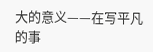大的意义——在写平凡的事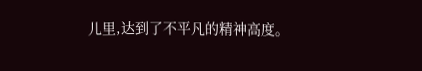儿里,达到了不平凡的精神高度。